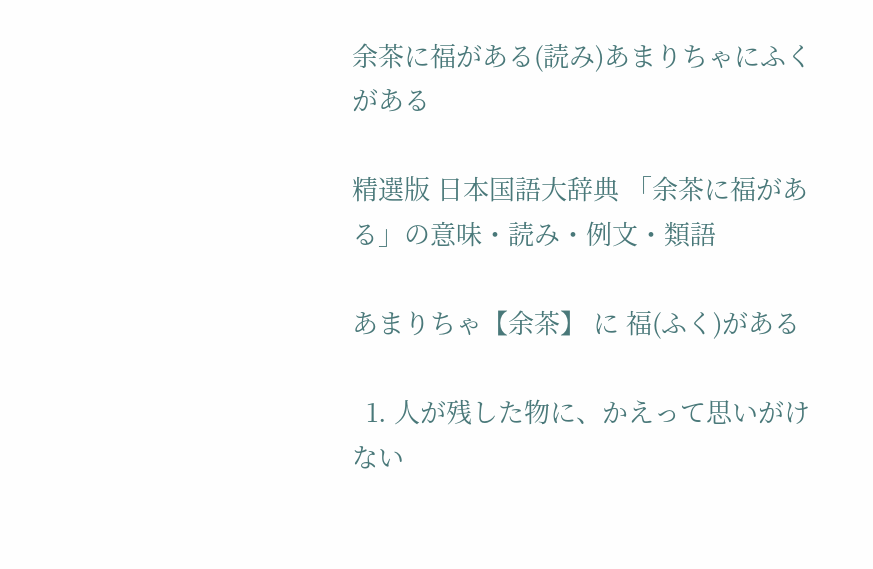余茶に福がある(読み)あまりちゃにふくがある

精選版 日本国語大辞典 「余茶に福がある」の意味・読み・例文・類語

あまりちゃ【余茶】 に 福(ふく)がある

  1. 人が残した物に、かえって思いがけない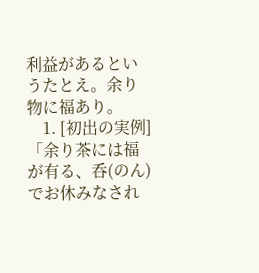利益があるというたとえ。余り物に福あり。
    1. [初出の実例]「余り茶には福が有る、呑(のん)でお休みなされ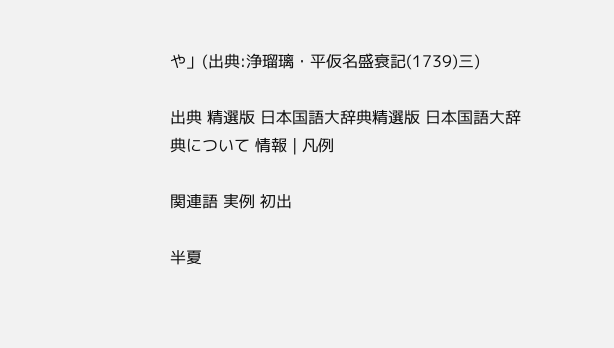や」(出典:浄瑠璃・平仮名盛衰記(1739)三)

出典 精選版 日本国語大辞典精選版 日本国語大辞典について 情報 | 凡例

関連語 実例 初出

半夏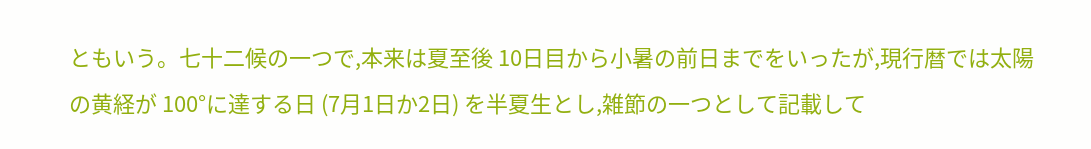ともいう。七十二候の一つで,本来は夏至後 10日目から小暑の前日までをいったが,現行暦では太陽の黄経が 100°に達する日 (7月1日か2日) を半夏生とし,雑節の一つとして記載して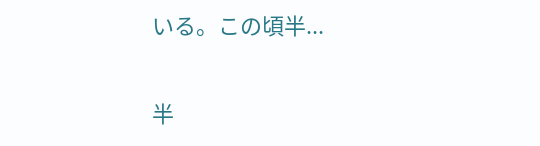いる。この頃半...

半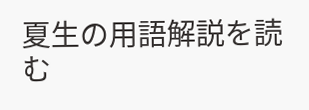夏生の用語解説を読む